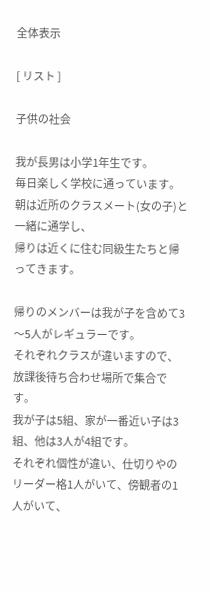全体表示

[ リスト ]

子供の社会

我が長男は小学1年生です。
毎日楽しく学校に通っています。
朝は近所のクラスメート(女の子)と一緒に通学し、
帰りは近くに住む同級生たちと帰ってきます。

帰りのメンバーは我が子を含めて3〜5人がレギュラーです。
それぞれクラスが違いますので、放課後待ち合わせ場所で集合です。
我が子は5組、家が一番近い子は3組、他は3人が4組です。
それぞれ個性が違い、仕切りやのリーダー格1人がいて、傍観者の1人がいて、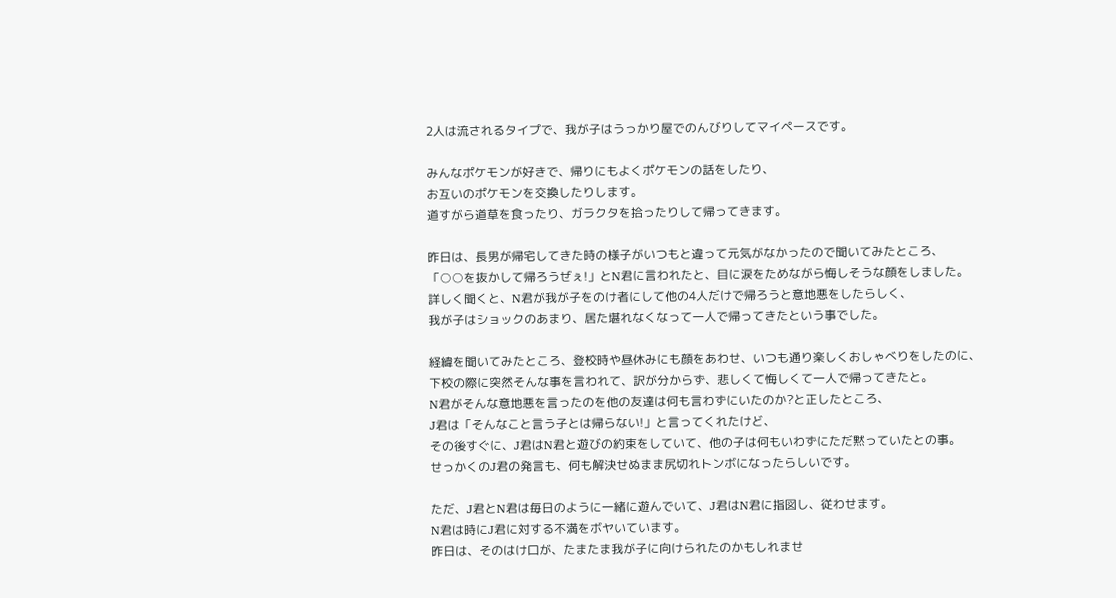2人は流されるタイプで、我が子はうっかり屋でのんびりしてマイペースです。

みんなポケモンが好きで、帰りにもよくポケモンの話をしたり、
お互いのポケモンを交換したりします。
道すがら道草を食ったり、ガラクタを拾ったりして帰ってきます。

昨日は、長男が帰宅してきた時の様子がいつもと違って元気がなかったので聞いてみたところ、
「○○を抜かして帰ろうぜぇ!」とN君に言われたと、目に涙をためながら悔しそうな顔をしました。
詳しく聞くと、N君が我が子をのけ者にして他の4人だけで帰ろうと意地悪をしたらしく、
我が子はショックのあまり、居た堪れなくなって一人で帰ってきたという事でした。

経緯を聞いてみたところ、登校時や昼休みにも顔をあわせ、いつも通り楽しくおしゃべりをしたのに、
下校の際に突然そんな事を言われて、訳が分からず、悲しくて悔しくて一人で帰ってきたと。
N君がそんな意地悪を言ったのを他の友達は何も言わずにいたのか?と正したところ、
J君は「そんなこと言う子とは帰らない!」と言ってくれたけど、
その後すぐに、J君はN君と遊びの約束をしていて、他の子は何もいわずにただ黙っていたとの事。
せっかくのJ君の発言も、何も解決せぬまま尻切れトンボになったらしいです。

ただ、J君とN君は毎日のように一緒に遊んでいて、J君はN君に指図し、従わせます。
N君は時にJ君に対する不満をボヤいています。
昨日は、そのはけ口が、たまたま我が子に向けられたのかもしれませ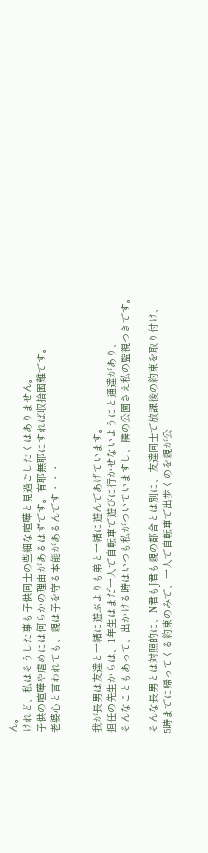ん。
けれど、私はそうした事も子供同士の些細な喧嘩と見過ごしたくはありません。
子供の喧嘩や虐めには何らかの理由があるはずです。有耶無耶にすれば収拾困難です。
老婆心と言われても、親は子を守る本能があるんです・・・


我が長男は友達と一緒に遊ぶよりも弟と一緒に遊んであげています。
担任の先生からは、1年生はまだ一人で自転車で遊びに行かせないようにと通達があり、
そんなこともあって、出かける時はいつも私がついていますし、隣の公園さえ私の監視つきです。

そんな長男とは対照的に、N君もJ君も親の都合とは別に、友達同士で放課後の約束を取り付け、
5時までに帰ってくる約束のみで、一人で自転車で出歩くのを親が公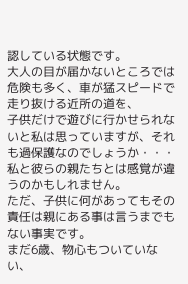認している状態です。
大人の目が届かないところでは危険も多く、車が猛スピードで走り抜ける近所の道を、
子供だけで遊びに行かせられないと私は思っていますが、それも過保護なのでしょうか・・・
私と彼らの親たちとは感覚が違うのかもしれません。
ただ、子供に何があってもその責任は親にある事は言うまでもない事実です。
まだ6歳、物心もついていない、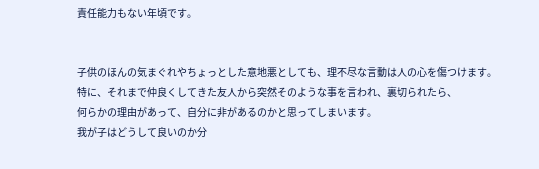責任能力もない年頃です。


子供のほんの気まぐれやちょっとした意地悪としても、理不尽な言動は人の心を傷つけます。
特に、それまで仲良くしてきた友人から突然そのような事を言われ、裏切られたら、
何らかの理由があって、自分に非があるのかと思ってしまいます。
我が子はどうして良いのか分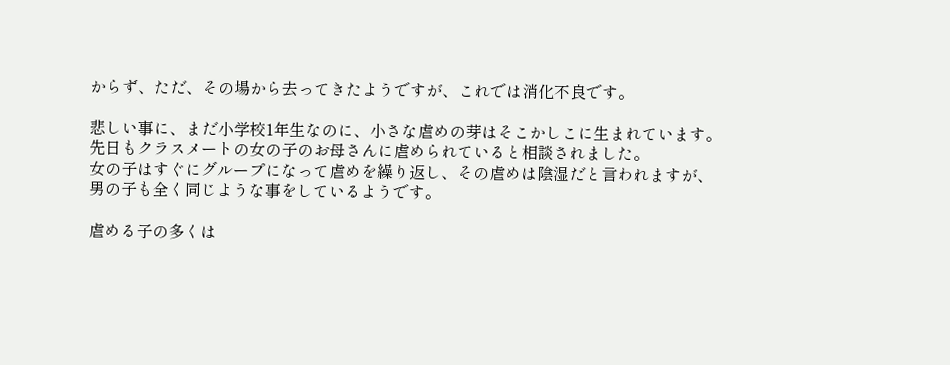からず、ただ、その場から去ってきたようですが、これでは消化不良です。

悲しい事に、まだ小学校1年生なのに、小さな虐めの芽はそこかしこに生まれています。
先日もクラスメートの女の子のお母さんに虐められていると相談されました。
女の子はすぐにグループになって虐めを繰り返し、その虐めは陰湿だと言われますが、
男の子も全く同じような事をしているようです。

虐める子の多くは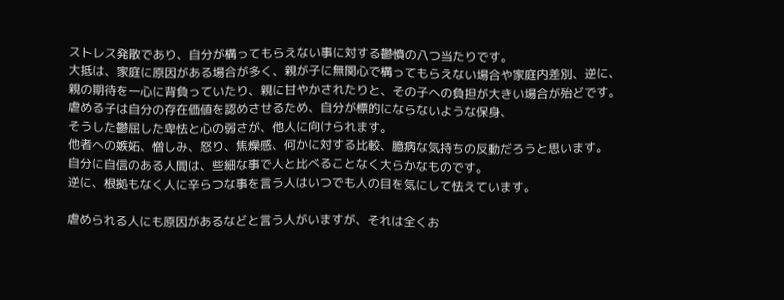ストレス発散であり、自分が構ってもらえない事に対する鬱憤の八つ当たりです。
大抵は、家庭に原因がある場合が多く、親が子に無関心で構ってもらえない場合や家庭内差別、逆に、
親の期待を一心に背負っていたり、親に甘やかされたりと、その子への負担が大きい場合が殆どです。
虐める子は自分の存在価値を認めさせるため、自分が標的にならないような保身、
そうした鬱屈した卑怯と心の弱さが、他人に向けられます。
他者への嫉妬、憎しみ、怒り、焦燥感、何かに対する比較、臆病な気持ちの反動だろうと思います。
自分に自信のある人間は、些細な事で人と比べることなく大らかなものです。
逆に、根拠もなく人に辛らつな事を言う人はいつでも人の目を気にして怯えています。

虐められる人にも原因があるなどと言う人がいますが、それは全くお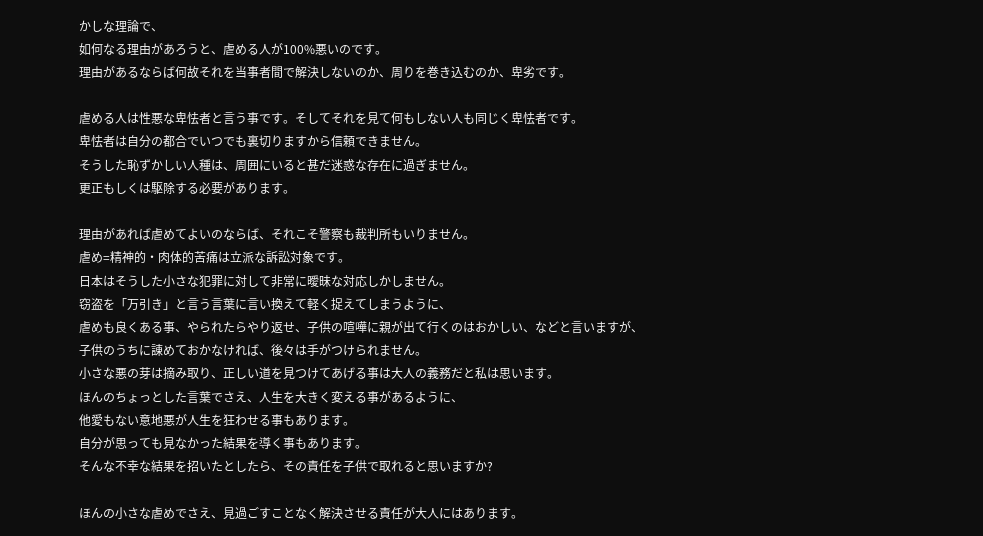かしな理論で、
如何なる理由があろうと、虐める人が100%悪いのです。
理由があるならば何故それを当事者間で解決しないのか、周りを巻き込むのか、卑劣です。

虐める人は性悪な卑怯者と言う事です。そしてそれを見て何もしない人も同じく卑怯者です。
卑怯者は自分の都合でいつでも裏切りますから信頼できません。
そうした恥ずかしい人種は、周囲にいると甚だ迷惑な存在に過ぎません。
更正もしくは駆除する必要があります。

理由があれば虐めてよいのならば、それこそ警察も裁判所もいりません。
虐め=精神的・肉体的苦痛は立派な訴訟対象です。
日本はそうした小さな犯罪に対して非常に曖昧な対応しかしません。
窃盗を「万引き」と言う言葉に言い換えて軽く捉えてしまうように、
虐めも良くある事、やられたらやり返せ、子供の喧嘩に親が出て行くのはおかしい、などと言いますが、
子供のうちに諌めておかなければ、後々は手がつけられません。
小さな悪の芽は摘み取り、正しい道を見つけてあげる事は大人の義務だと私は思います。
ほんのちょっとした言葉でさえ、人生を大きく変える事があるように、
他愛もない意地悪が人生を狂わせる事もあります。
自分が思っても見なかった結果を導く事もあります。
そんな不幸な結果を招いたとしたら、その責任を子供で取れると思いますか?

ほんの小さな虐めでさえ、見過ごすことなく解決させる責任が大人にはあります。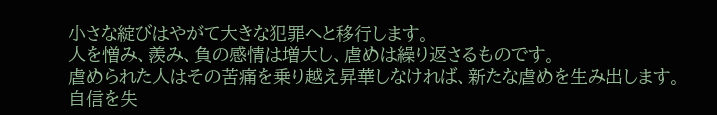小さな綻びはやがて大きな犯罪へと移行します。
人を憎み、羨み、負の感情は増大し、虐めは繰り返さるものです。
虐められた人はその苦痛を乗り越え昇華しなければ、新たな虐めを生み出します。
自信を失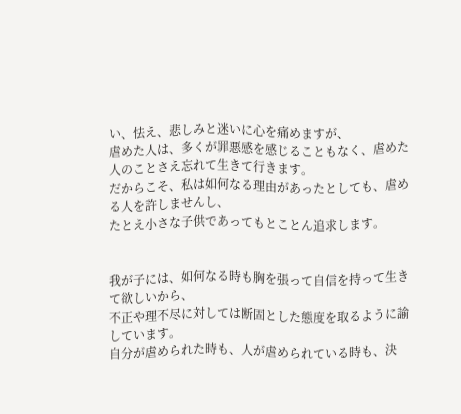い、怯え、悲しみと迷いに心を痛めますが、
虐めた人は、多くが罪悪感を感じることもなく、虐めた人のことさえ忘れて生きて行きます。
だからこそ、私は如何なる理由があったとしても、虐める人を許しませんし、
たとえ小さな子供であってもとことん追求します。


我が子には、如何なる時も胸を張って自信を持って生きて欲しいから、
不正や理不尽に対しては断固とした態度を取るように諭しています。
自分が虐められた時も、人が虐められている時も、決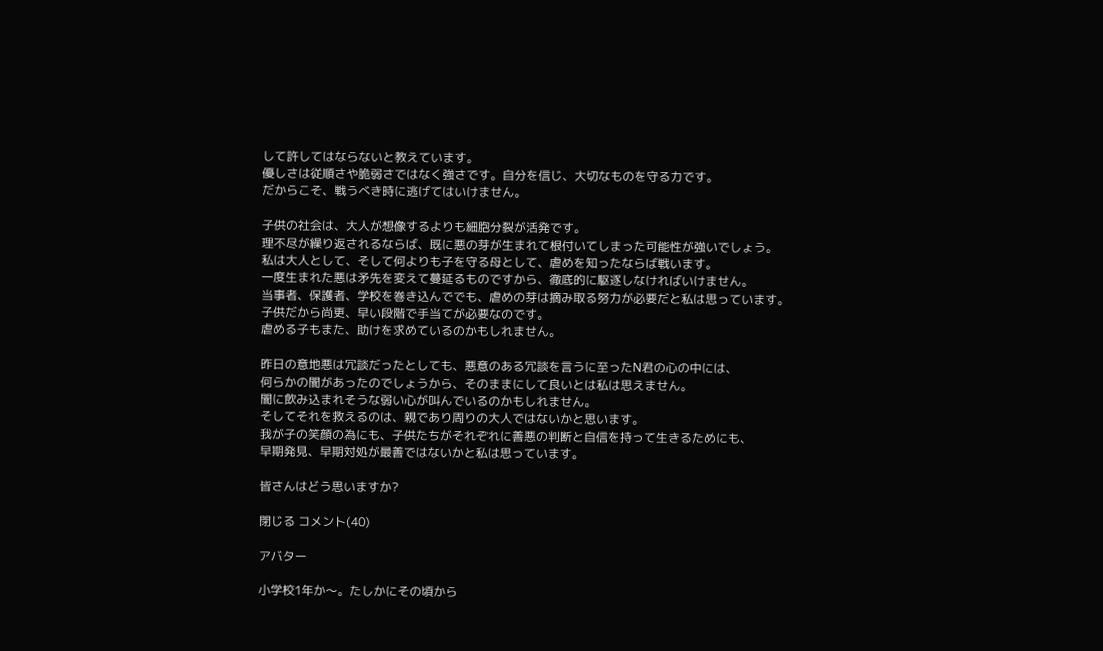して許してはならないと教えています。
優しさは従順さや脆弱さではなく強さです。自分を信じ、大切なものを守る力です。
だからこそ、戦うべき時に逃げてはいけません。

子供の社会は、大人が想像するよりも細胞分裂が活発です。
理不尽が繰り返されるならば、既に悪の芽が生まれて根付いてしまった可能性が強いでしょう。
私は大人として、そして何よりも子を守る母として、虐めを知ったならば戦います。
一度生まれた悪は矛先を変えて蔓延るものですから、徹底的に駆逐しなければいけません。
当事者、保護者、学校を巻き込んででも、虐めの芽は摘み取る努力が必要だと私は思っています。
子供だから尚更、早い段階で手当てが必要なのです。
虐める子もまた、助けを求めているのかもしれません。

昨日の意地悪は冗談だったとしても、悪意のある冗談を言うに至ったN君の心の中には、
何らかの闇があったのでしょうから、そのままにして良いとは私は思えません。
闇に飲み込まれそうな弱い心が叫んでいるのかもしれません。
そしてそれを救えるのは、親であり周りの大人ではないかと思います。
我が子の笑顔の為にも、子供たちがそれぞれに善悪の判断と自信を持って生きるためにも、
早期発見、早期対処が最善ではないかと私は思っています。

皆さんはどう思いますか?

閉じる コメント(40)

アバター

小学校1年か〜。たしかにその頃から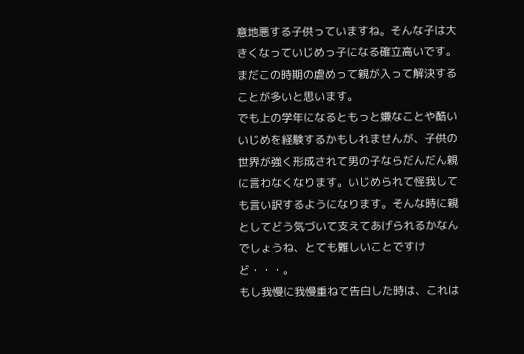意地悪する子供っていますね。そんな子は大きくなっていじめっ子になる確立高いです。
まだこの時期の虐めって親が入って解決することが多いと思います。
でも上の学年になるともっと嫌なことや酷いいじめを経験するかもしれませんが、子供の世界が強く形成されて男の子ならだんだん親に言わなくなります。いじめられて怪我しても言い訳するようになります。そんな時に親としてどう気づいて支えてあげられるかなんでしょうね、とても難しいことですけど・・・。
もし我慢に我慢重ねて告白した時は、これは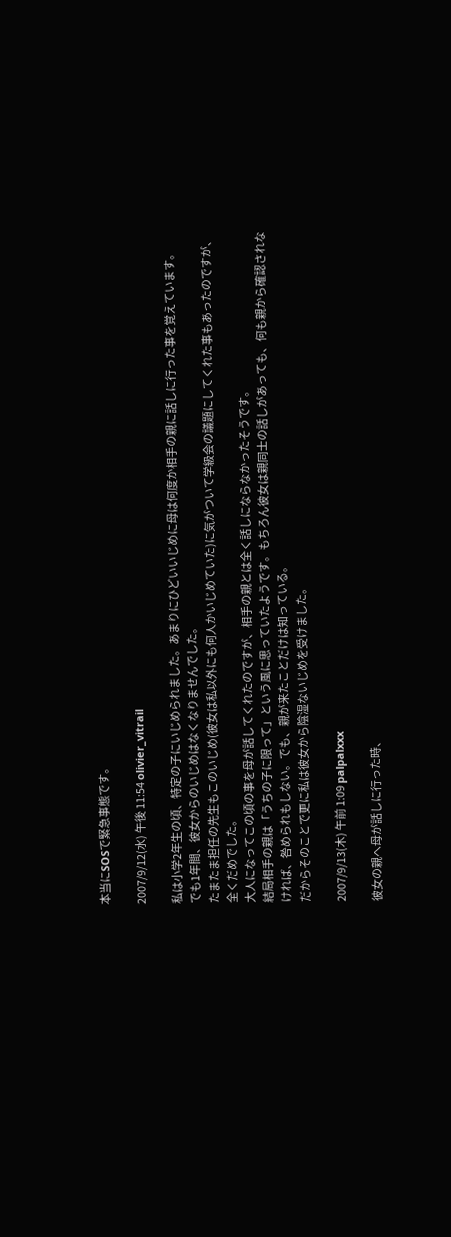本当にSOSで緊急事態です。

2007/9/12(水) 午後 11:54 olivier_vitrail

私は小学2年生の頃、特定の子にいじめられました。あまりにひどいいじめに母は何度か相手の親に話しに行った事を覚えています。
でも1年間、彼女からのいじめはなくなりませんでした。
たまたま担任の先生もこのいじめ(彼女は私以外にも何人かいじめていた)に気がついて学級会の議題にしてくれた事もあったのですが、全くだめでした。
大人になってこの頃の事を母が話してくれたのですが、相手の親とは全く話しにならなかったそうです。
結局相手の親は「うちの子に限って」という風に思っていたようです。もちろん彼女は親同士の話しがあっても、何も親から確認されなければ、咎められもしない。でも、親が来たことだけは知っている。
だからそのことで更に私は彼女から陰湿ないじめを受けました。

2007/9/13(木) 午前 1:09 palpalxxx

彼女の親へ母が話しに行った時、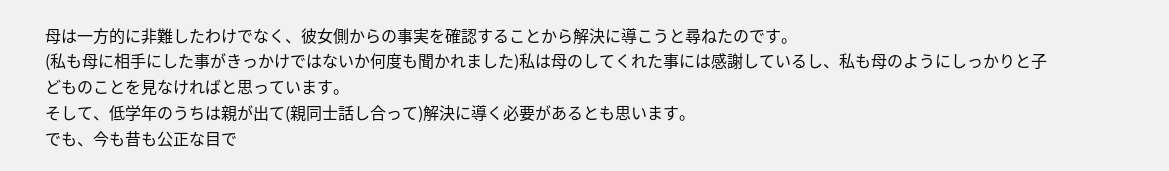母は一方的に非難したわけでなく、彼女側からの事実を確認することから解決に導こうと尋ねたのです。
(私も母に相手にした事がきっかけではないか何度も聞かれました)私は母のしてくれた事には感謝しているし、私も母のようにしっかりと子どものことを見なければと思っています。
そして、低学年のうちは親が出て(親同士話し合って)解決に導く必要があるとも思います。
でも、今も昔も公正な目で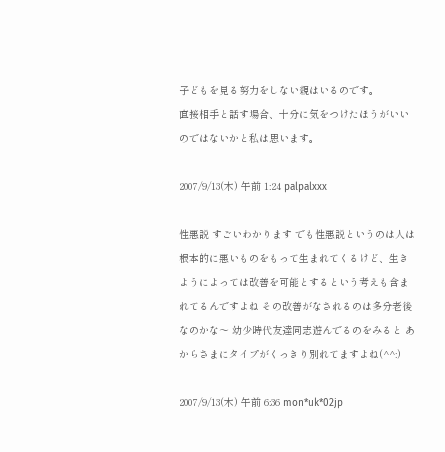子どもを見る努力をしない親はいるのです。
直接相手と話す場合、十分に気をつけたほうがいいのではないかと私は思います。

2007/9/13(木) 午前 1:24 palpalxxx

性悪説 すごいわかります でも性悪説というのは人は根本的に悪いものをもって生まれてくるけど、生きようによっては改善を可能とするという考えも含まれてるんですよね その改善がなされるのは多分老後なのかな〜 幼少時代友達同志遊んでるのをみると あからさまにタイプがくっきり別れてますよね(^^:)

2007/9/13(木) 午前 6:36 mon*uk*02jp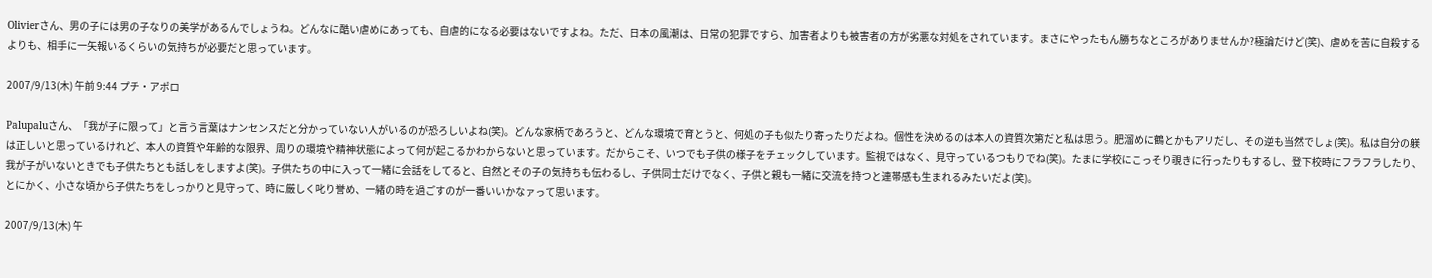Olivierさん、男の子には男の子なりの美学があるんでしょうね。どんなに酷い虐めにあっても、自虐的になる必要はないですよね。ただ、日本の風潮は、日常の犯罪ですら、加害者よりも被害者の方が劣悪な対処をされています。まさにやったもん勝ちなところがありませんか?極論だけど(笑)、虐めを苦に自殺するよりも、相手に一矢報いるくらいの気持ちが必要だと思っています。

2007/9/13(木) 午前 9:44 プチ・アポロ

Palupaluさん、「我が子に限って」と言う言葉はナンセンスだと分かっていない人がいるのが恐ろしいよね(笑)。どんな家柄であろうと、どんな環境で育とうと、何処の子も似たり寄ったりだよね。個性を決めるのは本人の資質次第だと私は思う。肥溜めに鶴とかもアリだし、その逆も当然でしょ(笑)。私は自分の躾は正しいと思っているけれど、本人の資質や年齢的な限界、周りの環境や精神状態によって何が起こるかわからないと思っています。だからこそ、いつでも子供の様子をチェックしています。監視ではなく、見守っているつもりでね(笑)。たまに学校にこっそり覗きに行ったりもするし、登下校時にフラフラしたり、我が子がいないときでも子供たちとも話しをしますよ(笑)。子供たちの中に入って一緒に会話をしてると、自然とその子の気持ちも伝わるし、子供同士だけでなく、子供と親も一緒に交流を持つと連帯感も生まれるみたいだよ(笑)。
とにかく、小さな頃から子供たちをしっかりと見守って、時に厳しく叱り誉め、一緒の時を過ごすのが一番いいかなァって思います。

2007/9/13(木) 午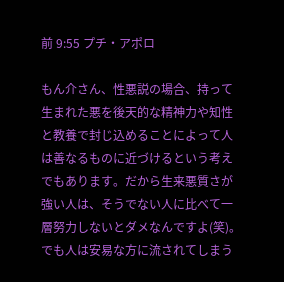前 9:55 プチ・アポロ

もん介さん、性悪説の場合、持って生まれた悪を後天的な精神力や知性と教養で封じ込めることによって人は善なるものに近づけるという考えでもあります。だから生来悪質さが強い人は、そうでない人に比べて一層努力しないとダメなんですよ(笑)。でも人は安易な方に流されてしまう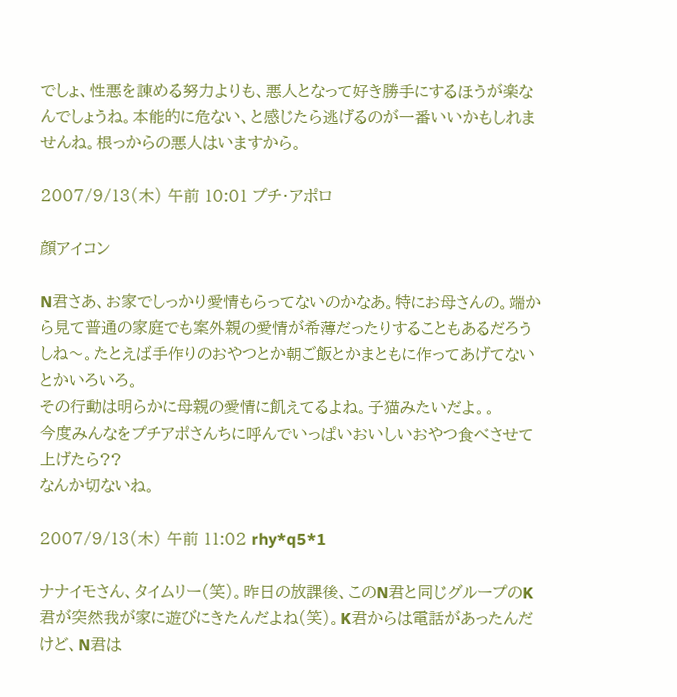でしょ、性悪を諌める努力よりも、悪人となって好き勝手にするほうが楽なんでしょうね。本能的に危ない、と感じたら逃げるのが一番いいかもしれませんね。根っからの悪人はいますから。

2007/9/13(木) 午前 10:01 プチ・アポロ

顔アイコン

N君さあ、お家でしっかり愛情もらってないのかなあ。特にお母さんの。端から見て普通の家庭でも案外親の愛情が希薄だったりすることもあるだろうしね〜。たとえば手作りのおやつとか朝ご飯とかまともに作ってあげてないとかいろいろ。
その行動は明らかに母親の愛情に飢えてるよね。子猫みたいだよ。。
今度みんなをプチアポさんちに呼んでいっぱいおいしいおやつ食べさせて上げたら??
なんか切ないね。

2007/9/13(木) 午前 11:02 rhy*q5*1

ナナイモさん、タイムリー(笑)。昨日の放課後、このN君と同じグループのK君が突然我が家に遊びにきたんだよね(笑)。K君からは電話があったんだけど、N君は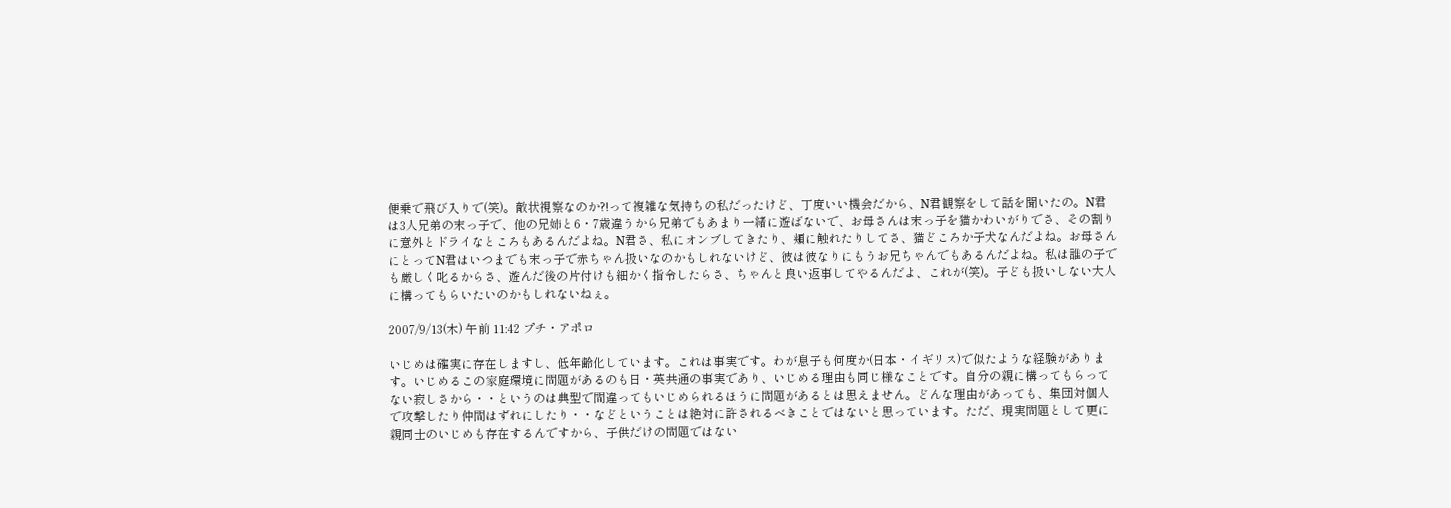便乗で飛び入りで(笑)。敵状視察なのか?!って複雑な気持ちの私だったけど、丁度いい機会だから、N君観察をして話を聞いたの。N君は3人兄弟の末っ子で、他の兄姉と6・7歳違うから兄弟でもあまり一緒に遊ばないで、お母さんは末っ子を猫かわいがりでさ、その割りに意外とドライなところもあるんだよね。N君さ、私にオンブしてきたり、頬に触れたりしてさ、猫どころか子犬なんだよね。お母さんにとってN君はいつまでも末っ子で赤ちゃん扱いなのかもしれないけど、彼は彼なりにもうお兄ちゃんでもあるんだよね。私は誰の子でも厳しく叱るからさ、遊んだ後の片付けも細かく指令したらさ、ちゃんと良い返事してやるんだよ、これが(笑)。子ども扱いしない大人に構ってもらいたいのかもしれないねぇ。

2007/9/13(木) 午前 11:42 プチ・アポロ

いじめは確実に存在しますし、低年齢化しています。これは事実です。わが息子も何度か(日本・イギリス)で似たような経験があります。いじめるこの家庭環境に問題があるのも日・英共通の事実であり、いじめる理由も同じ様なことです。自分の親に構ってもらってない寂しさから・・というのは典型で間違ってもいじめられるほうに問題があるとは思えません。どんな理由があっても、集団対個人で攻撃したり仲間はずれにしたり・・などということは絶対に許されるべきことではないと思っています。ただ、現実問題として更に親同士のいじめも存在するんですから、子供だけの問題ではない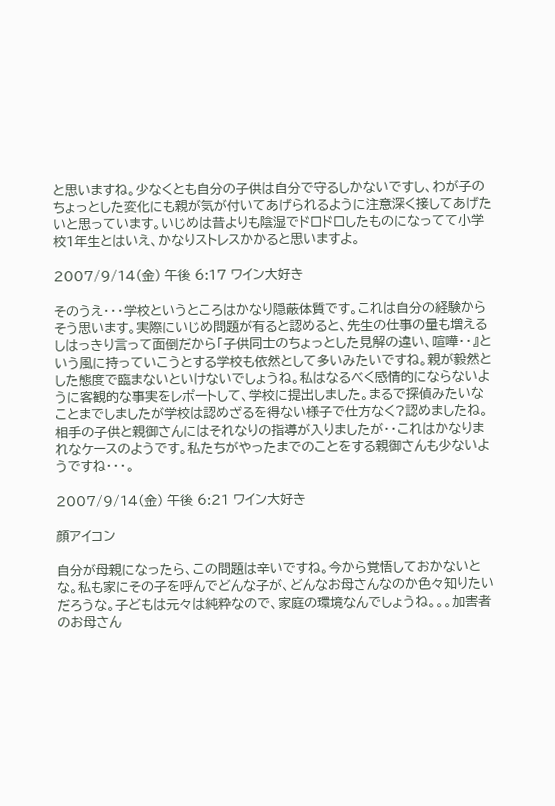と思いますね。少なくとも自分の子供は自分で守るしかないですし、わが子のちょっとした変化にも親が気が付いてあげられるように注意深く接してあげたいと思っています。いじめは昔よりも陰湿でドロドロしたものになってて小学校1年生とはいえ、かなりストレスかかると思いますよ。

2007/9/14(金) 午後 6:17 ワイン大好き

そのうえ・・・学校というところはかなり隠蔽体質です。これは自分の経験からそう思います。実際にいじめ問題が有ると認めると、先生の仕事の量も増えるしはっきり言って面倒だから「子供同士のちょっとした見解の違い、喧嘩・・』という風に持っていこうとする学校も依然として多いみたいですね。親が毅然とした態度で臨まないといけないでしょうね。私はなるべく感情的にならないように客観的な事実をレポートして、学校に提出しました。まるで探偵みたいなことまでしましたが学校は認めざるを得ない様子で仕方なく?認めましたね。相手の子供と親御さんにはそれなりの指導が入りましたが・・これはかなりまれなケースのようです。私たちがやったまでのことをする親御さんも少ないようですね・・・。

2007/9/14(金) 午後 6:21 ワイン大好き

顔アイコン

自分が母親になったら、この問題は辛いですね。今から覚悟しておかないとな。私も家にその子を呼んでどんな子が、どんなお母さんなのか色々知りたいだろうな。子どもは元々は純粋なので、家庭の環境なんでしょうね。。。加害者のお母さん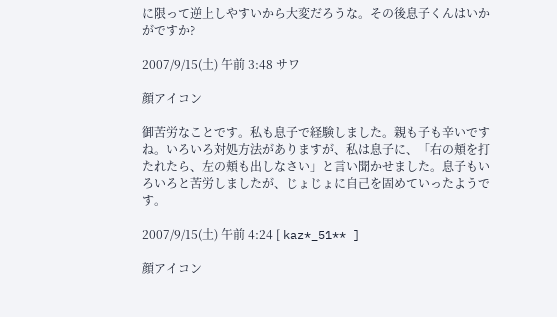に限って逆上しやすいから大変だろうな。その後息子くんはいかがですか?

2007/9/15(土) 午前 3:48 サワ

顔アイコン

御苦労なことです。私も息子で経験しました。親も子も辛いですね。いろいろ対処方法がありますが、私は息子に、「右の頬を打たれたら、左の頬も出しなさい」と言い聞かせました。息子もいろいろと苦労しましたが、じょじょに自己を固めていったようです。

2007/9/15(土) 午前 4:24 [ kaz*_51** ]

顔アイコン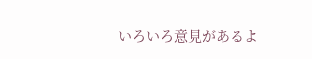いろいろ意見があるよ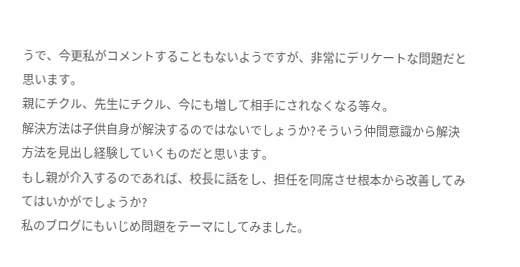うで、今更私がコメントすることもないようですが、非常にデリケートな問題だと思います。
親にチクル、先生にチクル、今にも増して相手にされなくなる等々。
解決方法は子供自身が解決するのではないでしょうか?そういう仲間意識から解決方法を見出し経験していくものだと思います。
もし親が介入するのであれば、校長に話をし、担任を同席させ根本から改善してみてはいかがでしょうか?
私のブログにもいじめ問題をテーマにしてみました。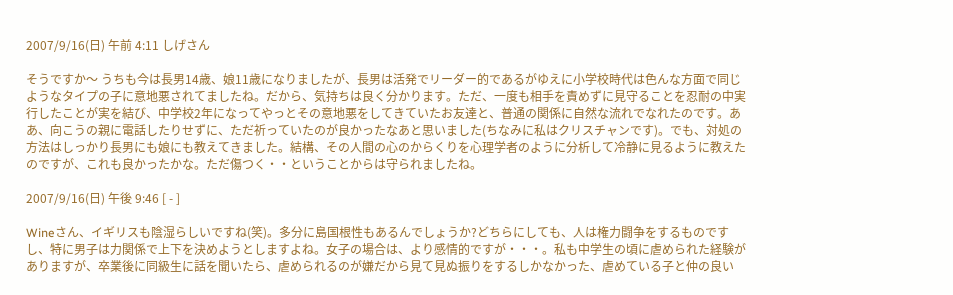2007/9/16(日) 午前 4:11 しげさん

そうですか〜 うちも今は長男14歳、娘11歳になりましたが、長男は活発でリーダー的であるがゆえに小学校時代は色んな方面で同じようなタイプの子に意地悪されてましたね。だから、気持ちは良く分かります。ただ、一度も相手を責めずに見守ることを忍耐の中実行したことが実を結び、中学校2年になってやっとその意地悪をしてきていたお友達と、普通の関係に自然な流れでなれたのです。ああ、向こうの親に電話したりせずに、ただ祈っていたのが良かったなあと思いました(ちなみに私はクリスチャンです)。でも、対処の方法はしっかり長男にも娘にも教えてきました。結構、その人間の心のからくりを心理学者のように分析して冷静に見るように教えたのですが、これも良かったかな。ただ傷つく・・ということからは守られましたね。

2007/9/16(日) 午後 9:46 [ - ]

Wineさん、イギリスも陰湿らしいですね(笑)。多分に島国根性もあるんでしょうか?どちらにしても、人は権力闘争をするものですし、特に男子は力関係で上下を決めようとしますよね。女子の場合は、より感情的ですが・・・。私も中学生の頃に虐められた経験がありますが、卒業後に同級生に話を聞いたら、虐められるのが嫌だから見て見ぬ振りをするしかなかった、虐めている子と仲の良い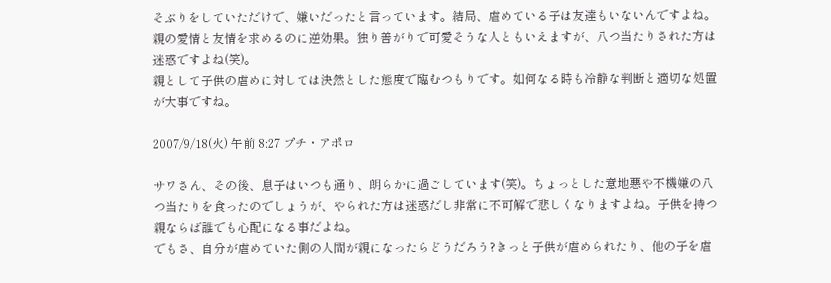そぶりをしていただけで、嫌いだったと言っています。結局、虐めている子は友達もいないんですよね。親の愛情と友情を求めるのに逆効果。独り善がりで可愛そうな人ともいえますが、八つ当たりされた方は迷惑ですよね(笑)。
親として子供の虐めに対しては決然とした態度で臨むつもりです。如何なる時も冷静な判断と適切な処置が大事ですね。

2007/9/18(火) 午前 8:27 プチ・アポロ

サワさん、その後、息子はいつも通り、朗らかに過ごしています(笑)。ちょっとした意地悪や不機嫌の八つ当たりを食ったのでしょうが、やられた方は迷惑だし非常に不可解で悲しくなりますよね。子供を持つ親ならば誰でも心配になる事だよね。
でもさ、自分が虐めていた側の人間が親になったらどうだろう?きっと子供が虐められたり、他の子を虐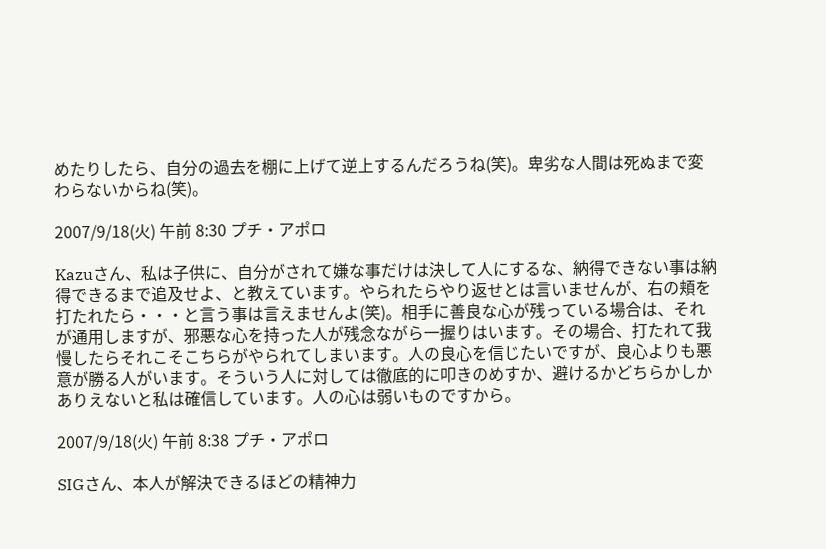めたりしたら、自分の過去を棚に上げて逆上するんだろうね(笑)。卑劣な人間は死ぬまで変わらないからね(笑)。

2007/9/18(火) 午前 8:30 プチ・アポロ

Kazuさん、私は子供に、自分がされて嫌な事だけは決して人にするな、納得できない事は納得できるまで追及せよ、と教えています。やられたらやり返せとは言いませんが、右の頬を打たれたら・・・と言う事は言えませんよ(笑)。相手に善良な心が残っている場合は、それが通用しますが、邪悪な心を持った人が残念ながら一握りはいます。その場合、打たれて我慢したらそれこそこちらがやられてしまいます。人の良心を信じたいですが、良心よりも悪意が勝る人がいます。そういう人に対しては徹底的に叩きのめすか、避けるかどちらかしかありえないと私は確信しています。人の心は弱いものですから。

2007/9/18(火) 午前 8:38 プチ・アポロ

SIGさん、本人が解決できるほどの精神力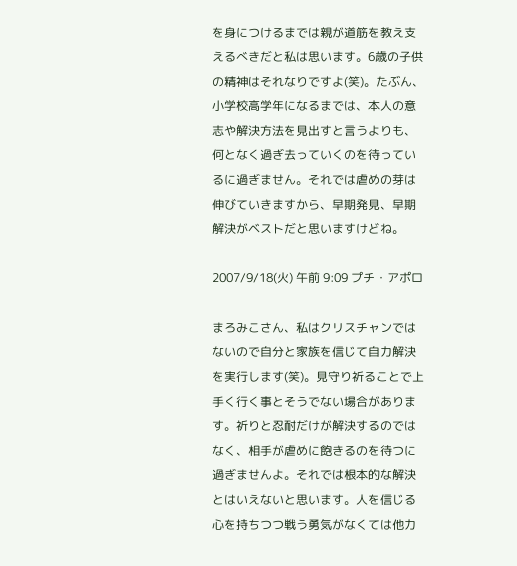を身につけるまでは親が道筋を教え支えるべきだと私は思います。6歳の子供の精神はそれなりですよ(笑)。たぶん、小学校高学年になるまでは、本人の意志や解決方法を見出すと言うよりも、何となく過ぎ去っていくのを待っているに過ぎません。それでは虐めの芽は伸びていきますから、早期発見、早期解決がベストだと思いますけどね。

2007/9/18(火) 午前 9:09 プチ・アポロ

まろみこさん、私はクリスチャンではないので自分と家族を信じて自力解決を実行します(笑)。見守り祈ることで上手く行く事とそうでない場合があります。祈りと忍耐だけが解決するのではなく、相手が虐めに飽きるのを待つに過ぎませんよ。それでは根本的な解決とはいえないと思います。人を信じる心を持ちつつ戦う勇気がなくては他力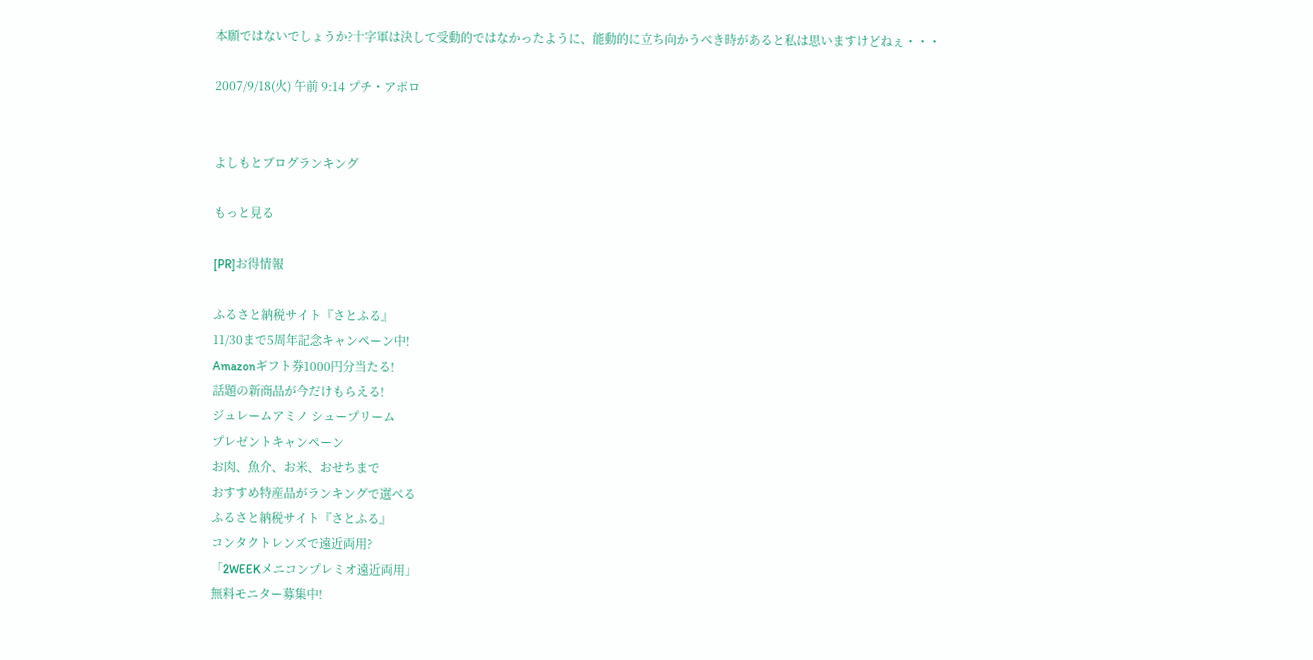本願ではないでしょうか?十字軍は決して受動的ではなかったように、能動的に立ち向かうべき時があると私は思いますけどねぇ・・・

2007/9/18(火) 午前 9:14 プチ・アポロ


よしもとブログランキング

もっと見る

[PR]お得情報

ふるさと納税サイト『さとふる』
11/30まで5周年記念キャンペーン中!
Amazonギフト券1000円分当たる!
話題の新商品が今だけもらえる!
ジュレームアミノ シュープリーム
プレゼントキャンペーン
お肉、魚介、お米、おせちまで
おすすめ特産品がランキングで選べる
ふるさと納税サイト『さとふる』
コンタクトレンズで遠近両用?
「2WEEKメニコンプレミオ遠近両用」
無料モニター募集中!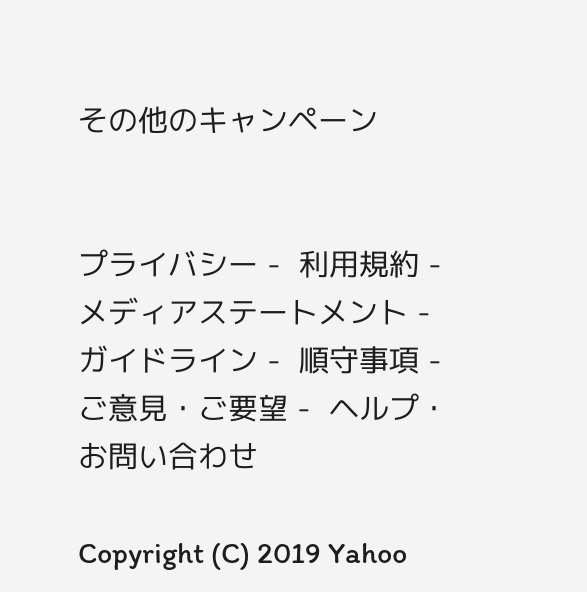その他のキャンペーン


プライバシー -  利用規約 -  メディアステートメント -  ガイドライン -  順守事項 -  ご意見・ご要望 -  ヘルプ・お問い合わせ

Copyright (C) 2019 Yahoo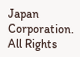Japan Corporation. All Rights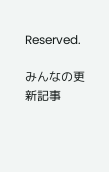Reserved.

みんなの更新記事